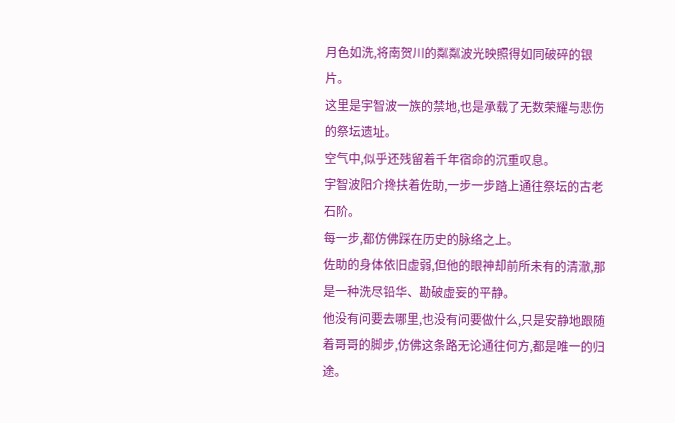月色如洗,将南贺川的粼粼波光映照得如同破碎的银片。
这里是宇智波一族的禁地,也是承载了无数荣耀与悲伤的祭坛遗址。
空气中,似乎还残留着千年宿命的沉重叹息。
宇智波阳介搀扶着佐助,一步一步踏上通往祭坛的古老石阶。
每一步,都仿佛踩在历史的脉络之上。
佐助的身体依旧虚弱,但他的眼神却前所未有的清澈,那是一种洗尽铅华、勘破虚妄的平静。
他没有问要去哪里,也没有问要做什么,只是安静地跟随着哥哥的脚步,仿佛这条路无论通往何方,都是唯一的归途。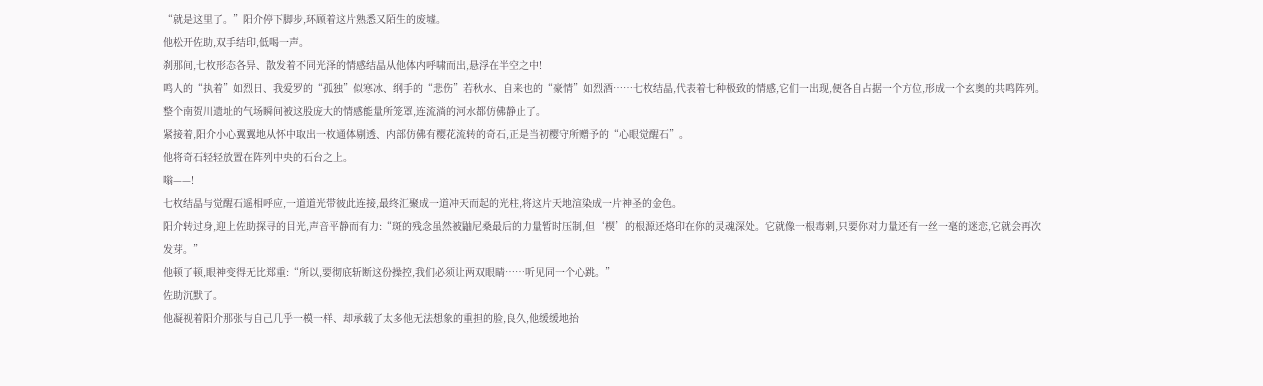“就是这里了。”阳介停下脚步,环顾着这片熟悉又陌生的废墟。
他松开佐助,双手结印,低喝一声。
刹那间,七枚形态各异、散发着不同光泽的情感结晶从他体内呼啸而出,悬浮在半空之中!
鸣人的“执着”如烈日、我爱罗的“孤独”似寒冰、纲手的“悲伤”若秋水、自来也的“豪情”如烈酒……七枚结晶,代表着七种极致的情感,它们一出现,便各自占据一个方位,形成一个玄奥的共鸣阵列。
整个南贺川遗址的气场瞬间被这股庞大的情感能量所笼罩,连流淌的河水都仿佛静止了。
紧接着,阳介小心翼翼地从怀中取出一枚通体剔透、内部仿佛有樱花流转的奇石,正是当初樱守所赠予的“心眼觉醒石”。
他将奇石轻轻放置在阵列中央的石台之上。
嗡——!
七枚结晶与觉醒石遥相呼应,一道道光带彼此连接,最终汇聚成一道冲天而起的光柱,将这片天地渲染成一片神圣的金色。
阳介转过身,迎上佐助探寻的目光,声音平静而有力:“斑的残念虽然被鼬尼桑最后的力量暂时压制,但‘楔’的根源还烙印在你的灵魂深处。它就像一根毒刺,只要你对力量还有一丝一毫的迷恋,它就会再次发芽。”
他顿了顿,眼神变得无比郑重:“所以,要彻底斩断这份操控,我们必须让两双眼睛……听见同一个心跳。”
佐助沉默了。
他凝视着阳介那张与自己几乎一模一样、却承载了太多他无法想象的重担的脸,良久,他缓缓地抬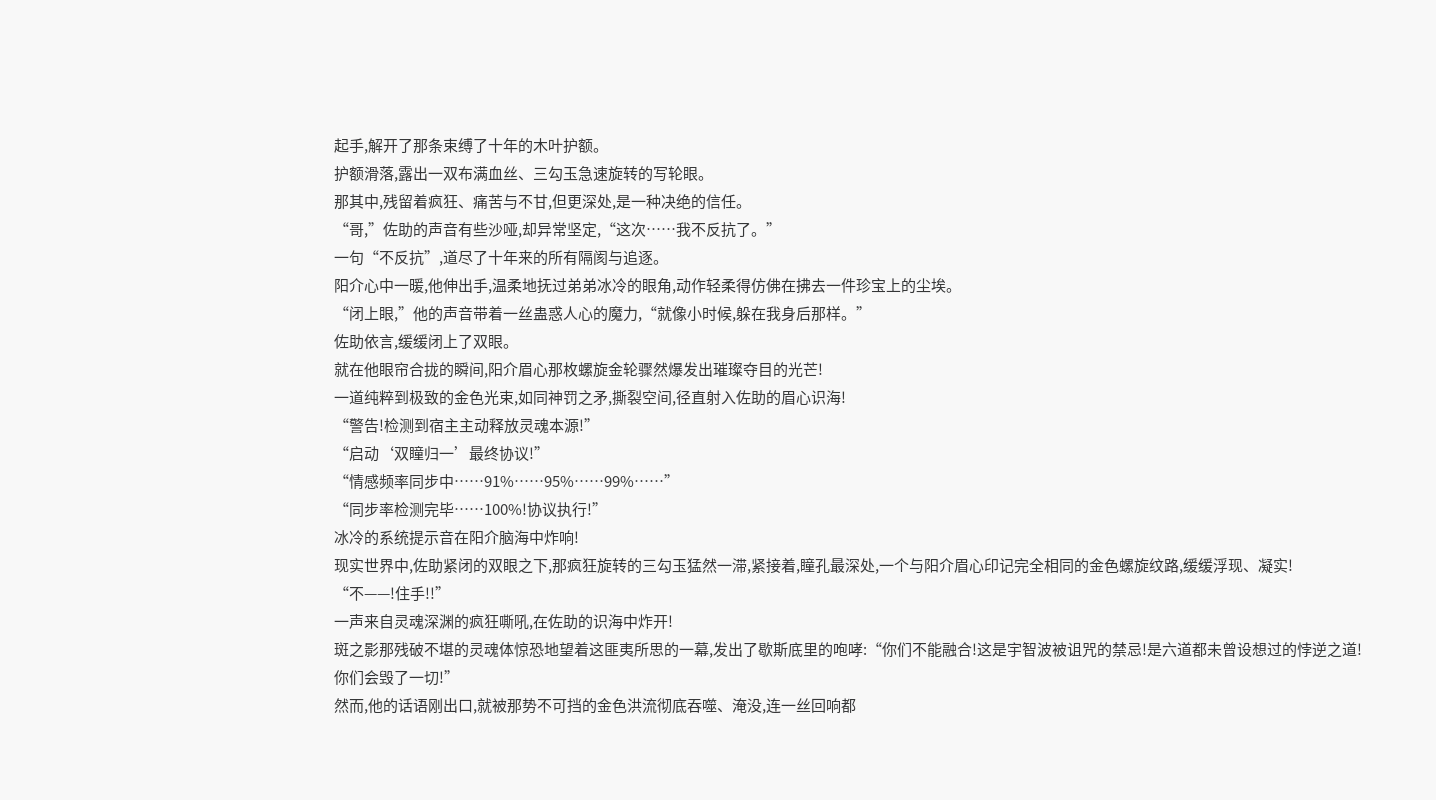起手,解开了那条束缚了十年的木叶护额。
护额滑落,露出一双布满血丝、三勾玉急速旋转的写轮眼。
那其中,残留着疯狂、痛苦与不甘,但更深处,是一种决绝的信任。
“哥,”佐助的声音有些沙哑,却异常坚定,“这次……我不反抗了。”
一句“不反抗”,道尽了十年来的所有隔阂与追逐。
阳介心中一暖,他伸出手,温柔地抚过弟弟冰冷的眼角,动作轻柔得仿佛在拂去一件珍宝上的尘埃。
“闭上眼,”他的声音带着一丝蛊惑人心的魔力,“就像小时候,躲在我身后那样。”
佐助依言,缓缓闭上了双眼。
就在他眼帘合拢的瞬间,阳介眉心那枚螺旋金轮骤然爆发出璀璨夺目的光芒!
一道纯粹到极致的金色光束,如同神罚之矛,撕裂空间,径直射入佐助的眉心识海!
“警告!检测到宿主主动释放灵魂本源!”
“启动‘双瞳归一’最终协议!”
“情感频率同步中……91%……95%……99%……”
“同步率检测完毕……100%!协议执行!”
冰冷的系统提示音在阳介脑海中炸响!
现实世界中,佐助紧闭的双眼之下,那疯狂旋转的三勾玉猛然一滞,紧接着,瞳孔最深处,一个与阳介眉心印记完全相同的金色螺旋纹路,缓缓浮现、凝实!
“不——!住手!!”
一声来自灵魂深渊的疯狂嘶吼,在佐助的识海中炸开!
斑之影那残破不堪的灵魂体惊恐地望着这匪夷所思的一幕,发出了歇斯底里的咆哮:“你们不能融合!这是宇智波被诅咒的禁忌!是六道都未曾设想过的悖逆之道!你们会毁了一切!”
然而,他的话语刚出口,就被那势不可挡的金色洪流彻底吞噬、淹没,连一丝回响都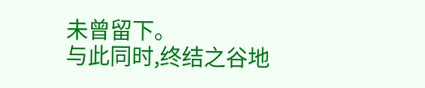未曾留下。
与此同时,终结之谷地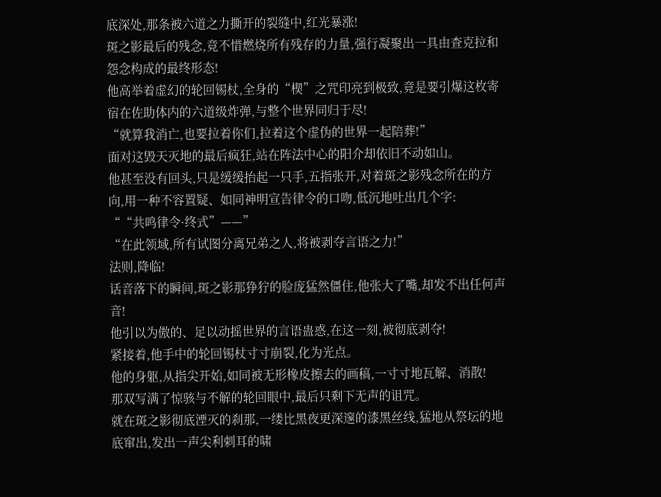底深处,那条被六道之力撕开的裂缝中,红光暴涨!
斑之影最后的残念,竟不惜燃烧所有残存的力量,强行凝聚出一具由查克拉和怨念构成的最终形态!
他高举着虚幻的轮回锡杖,全身的“楔”之咒印亮到极致,竟是要引爆这枚寄宿在佐助体内的六道级炸弹,与整个世界同归于尽!
“就算我消亡,也要拉着你们,拉着这个虚伪的世界一起陪葬!”
面对这毁天灭地的最后疯狂,站在阵法中心的阳介却依旧不动如山。
他甚至没有回头,只是缓缓抬起一只手,五指张开,对着斑之影残念所在的方向,用一种不容置疑、如同神明宣告律令的口吻,低沉地吐出几个字:
““共鸣律令·终式”——”
“在此领域,所有试图分离兄弟之人,将被剥夺言语之力!”
法则,降临!
话音落下的瞬间,斑之影那狰狞的脸庞猛然僵住,他张大了嘴,却发不出任何声音!
他引以为傲的、足以动摇世界的言语蛊惑,在这一刻,被彻底剥夺!
紧接着,他手中的轮回锡杖寸寸崩裂,化为光点。
他的身躯,从指尖开始,如同被无形橡皮擦去的画稿,一寸寸地瓦解、消散!
那双写满了惊骇与不解的轮回眼中,最后只剩下无声的诅咒。
就在斑之影彻底湮灭的刹那,一缕比黑夜更深邃的漆黑丝线,猛地从祭坛的地底窜出,发出一声尖利刺耳的啸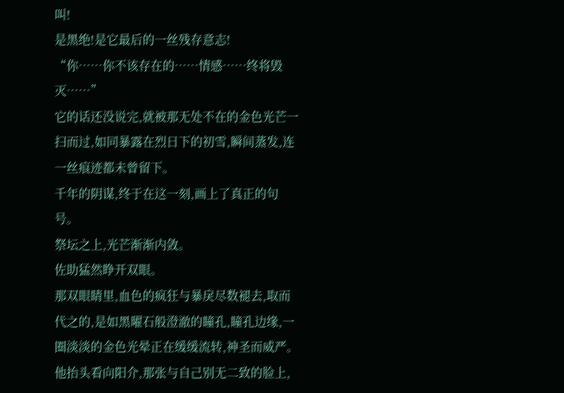叫!
是黑绝!是它最后的一丝残存意志!
“你……你不该存在的……情感……终将毁灭……”
它的话还没说完,就被那无处不在的金色光芒一扫而过,如同暴露在烈日下的初雪,瞬间蒸发,连一丝痕迹都未曾留下。
千年的阴谋,终于在这一刻,画上了真正的句号。
祭坛之上,光芒渐渐内敛。
佐助猛然睁开双眼。
那双眼睛里,血色的疯狂与暴戾尽数褪去,取而代之的,是如黑曜石般澄澈的瞳孔,瞳孔边缘,一圈淡淡的金色光晕正在缓缓流转,神圣而威严。
他抬头看向阳介,那张与自己别无二致的脸上,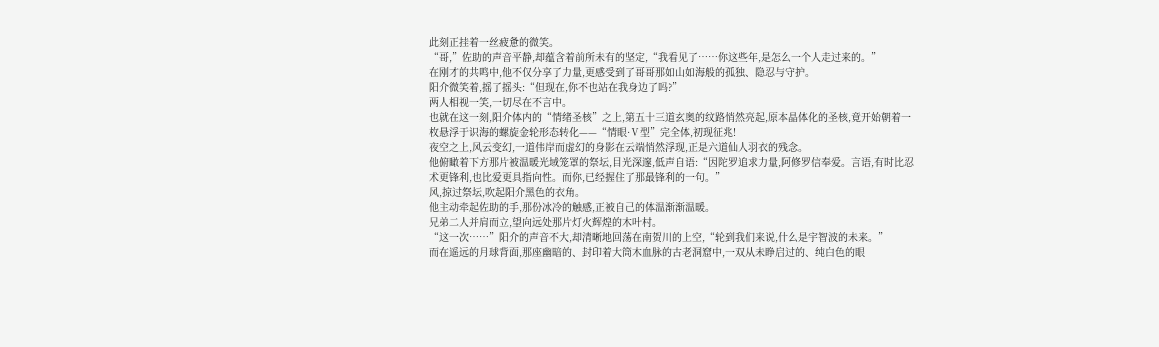此刻正挂着一丝疲惫的微笑。
“哥,”佐助的声音平静,却蕴含着前所未有的坚定,“我看见了……你这些年,是怎么一个人走过来的。”
在刚才的共鸣中,他不仅分享了力量,更感受到了哥哥那如山如海般的孤独、隐忍与守护。
阳介微笑着,摇了摇头:“但现在,你不也站在我身边了吗?”
两人相视一笑,一切尽在不言中。
也就在这一刻,阳介体内的“情绪圣核”之上,第五十三道玄奥的纹路悄然亮起,原本晶体化的圣核,竟开始朝着一枚悬浮于识海的螺旋金轮形态转化——“情眼·Ⅴ型”完全体,初现征兆!
夜空之上,风云变幻,一道伟岸而虚幻的身影在云端悄然浮现,正是六道仙人羽衣的残念。
他俯瞰着下方那片被温暖光域笼罩的祭坛,目光深邃,低声自语:“因陀罗追求力量,阿修罗信奉爱。言语,有时比忍术更锋利,也比爱更具指向性。而你,已经握住了那最锋利的一句。”
风,掠过祭坛,吹起阳介黑色的衣角。
他主动牵起佐助的手,那份冰冷的触感,正被自己的体温渐渐温暖。
兄弟二人并肩而立,望向远处那片灯火辉煌的木叶村。
“这一次……”阳介的声音不大,却清晰地回荡在南贺川的上空,“轮到我们来说,什么是宇智波的未来。”
而在遥远的月球背面,那座幽暗的、封印着大筒木血脉的古老洞窟中,一双从未睁启过的、纯白色的眼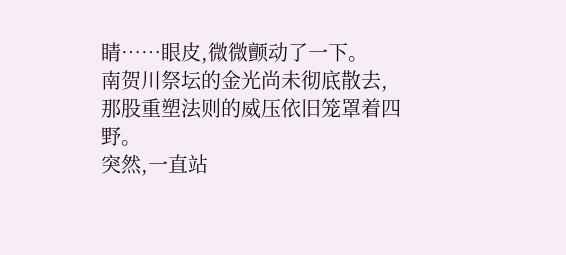睛……眼皮,微微颤动了一下。
南贺川祭坛的金光尚未彻底散去,那股重塑法则的威压依旧笼罩着四野。
突然,一直站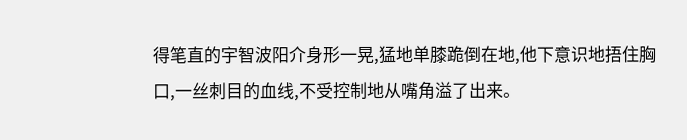得笔直的宇智波阳介身形一晃,猛地单膝跪倒在地,他下意识地捂住胸口,一丝刺目的血线,不受控制地从嘴角溢了出来。